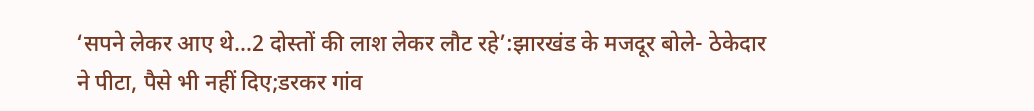‘सपने लेकर आए थे…2 दोस्तों की लाश लेकर लौट रहे’:झारखंड के मजदूर बोले- ठेकेदार ने पीटा, पैसे भी नहीं दिए;डरकर गांव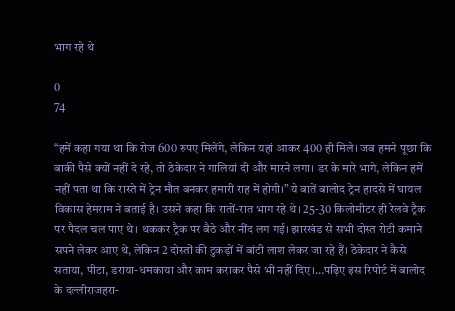भाग रहे थे

0
74

“हमें कहा गया था कि रोज 600 रुपए मिलेंगे, लेकिन यहां आकर 400 ही मिले। जब हमने पूछा कि बाकी पैसे क्यों नहीं दे रहे, तो ठेकेदार ने गालियां दी और मारने लगा। डर के मारे भागे, लेकिन हमें नहीं पता था कि रास्ते में ट्रेन मौत बनकर हमारी राह में होगी।” ये बातें बालोद ट्रेन हादसे में घायल विकास हेमराम ने बताई है। उसने कहा कि रातों-रात भाग रहे थे। 25-30 किलोमीटर ही रेलवे ट्रैक पर पैदल चल पाए थे। थककर ट्रैक पर बैठे और नींद लग गई। झारखंड से सभी दोस्त रोटी कमाने सपने लेकर आए थे, लेकिन 2 दोस्तों की टुकड़ों में बांटी लाश लेकर जा रहे हैं। ठेकेदार ने कैसे सताया, पीटा, डराया-धमकाया और काम कराकर पैसे भी नहीं दिए।…पढ़िए इस रिपोर्ट में बालोद के दल्लीराजहरा-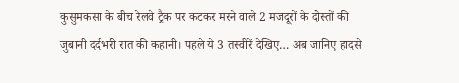कुसुमकसा के बीच रेलवे ट्रैक पर कटकर मरने वाले 2 मजदूरों के दोस्तों की जुबानी दर्दभरी रात की कहानी। पहले ये 3 तस्वीरें देखिए… अब जानिए हादसे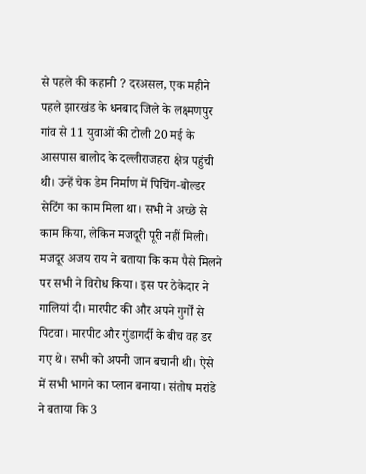से पहले की कहानी ? दरअसल, एक महीने पहले झारखंड के धनबाद जिले के लक्ष्मणपुर गांव से 11 युवाओं की टोली 20 मई के आसपास बालोद के दल्लीराजहरा क्षेत्र पहुंची थी। उन्हें चेक डेम निर्माण में पिचिंग-बोल्डर सेटिंग का काम मिला था। सभी ने अच्छे से काम किया, लेकिन मजदूरी पूरी नहीं मिली। मजदूर अजय राय ने बताया कि कम पैसे मिलने पर सभी ने विरोध किया। इस पर ठेकेदार ने गालियां दी। मारपीट की और अपने गुर्गों से पिटवा। मारपीट और गुंडागर्दी के बीच वह डर गए थे। सभी को अपनी जान बचानी थी। ऐसे में सभी भागने का प्लान बनाया। संतोष मरांडे ने बताया कि 3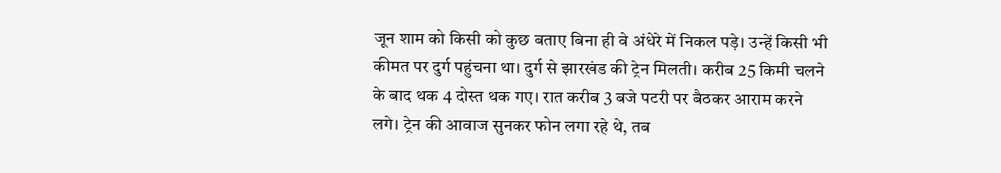जून शाम को किसी को कुछ बताए बिना ही वे अंधेरे में निकल पड़े। उन्हें किसी भी कीमत पर दुर्ग पहुंचना था। दुर्ग से झारखंड की ट्रेन मिलती। करीब 25 किमी चलने के बाद थक 4 दोस्त थक गए। रात करीब 3 बजे पटरी पर बैठकर आराम करने लगे। ट्रेन की आवाज सुनकर फोन लगा रहे थे, तब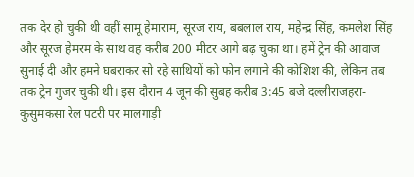तक देर हो चुकी थी वहीं सामू हेमाराम, सूरज राय, बबलाल राय, महेन्द्र सिंह, कमलेश सिंह और सूरज हेमरम के साथ वह करीब 200 मीटर आगे बढ़ चुका था। हमें ट्रेन की आवाज सुनाई दी और हमने घबराकर सो रहे साथियों को फोन लगाने की कोशिश की, लेकिन तब तक ट्रेन गुजर चुकी थी। इस दौरान 4 जून की सुबह करीब 3:45 बजे दल्लीराजहरा-कुसुमकसा रेल पटरी पर मालगाड़ी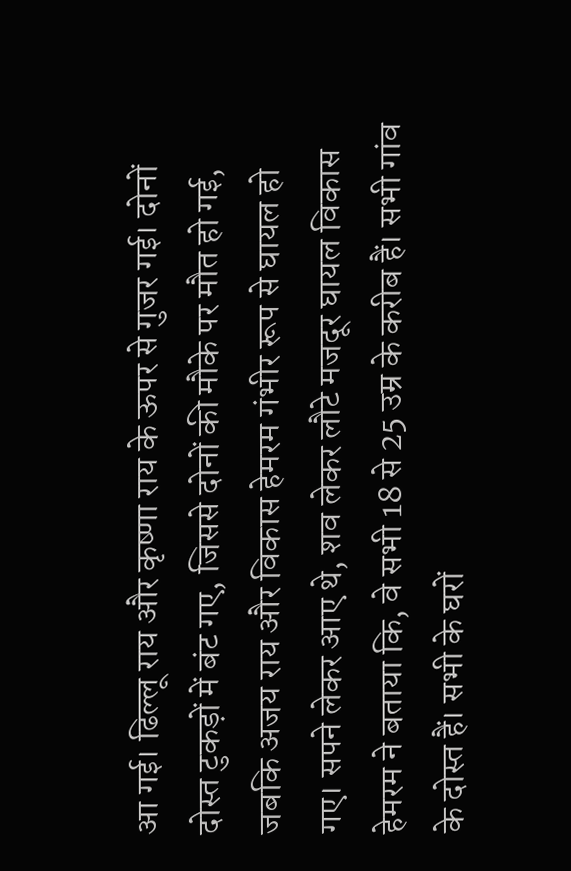आ गई। ढिल्लू राय और कृष्णा राय के ऊपर से गुजर गई। दोनों दोस्त टुकड़ों में बंट गए, जिससे दोनों की मौके पर मौत हो गई, जबकि अजय राय और विकास हेमरम गंभीर रूप से घायल हो गए। सपने लेकर आए थे, शव लेकर लौटे मजदूर घायल विकास हेमरम ने बताया कि, वे सभी 18 से 25 उम्र के करीब हैं। सभी गांव के दोस्त हैं। सभी के घरों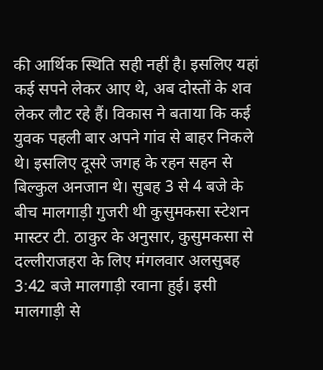की आर्थिक स्थिति सही नहीं है। इसलिए यहां कई सपने लेकर आए थे, अब दोस्तों के शव लेकर लौट रहे हैं। विकास ने बताया कि कई युवक पहली बार अपने गांव से बाहर निकले थे। इसलिए दूसरे जगह के रहन सहन से बिल्कुल अनजान थे। सुबह 3 से 4 बजे के बीच मालगाड़ी गुजरी थी कुसुमकसा स्टेशन मास्टर टी. ठाकुर के अनुसार, कुसुमकसा से दल्लीराजहरा के लिए मंगलवार अलसुबह 3:42 बजे मालगाड़ी रवाना हुई। इसी मालगाड़ी से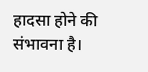हादसा होने की संभावना है।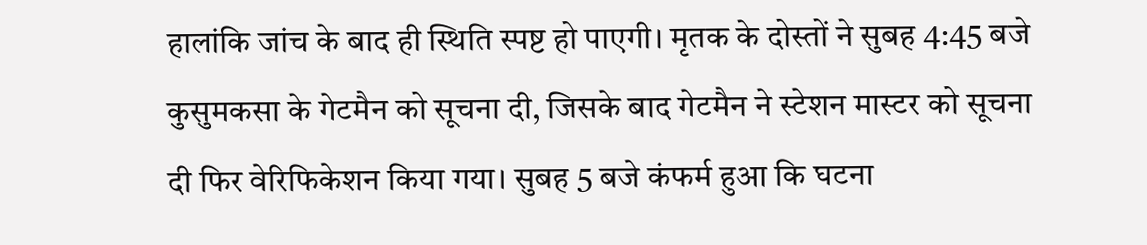हालांकि जांच के बाद ही स्थिति स्पष्ट हो पाएगी। मृतक के दोस्तों ने सुबह 4:45 बजे कुसुमकसा के गेटमैन को सूचना दी, जिसके बाद गेटमैन ने स्टेशन मास्टर को सूचना दी फिर वेरिफिकेशन किया गया। सुबह 5 बजे कंफर्म हुआ कि घटना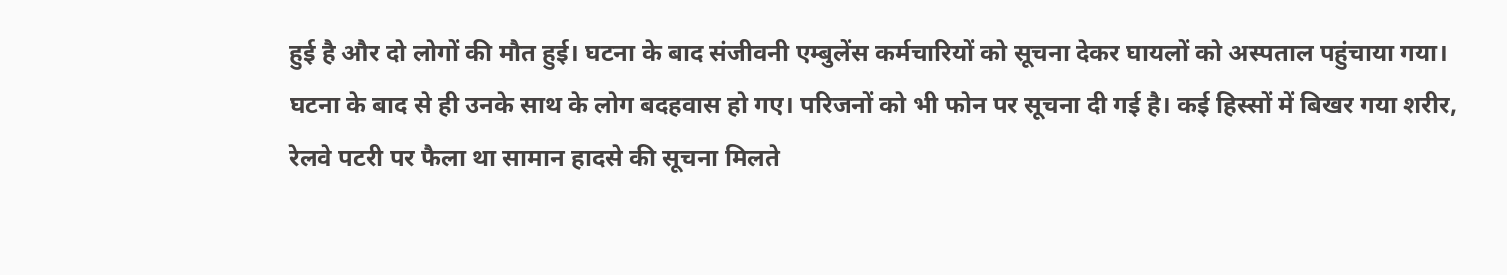हुई है और दो लोगों की मौत हुई। घटना के बाद संजीवनी एम्बुलेंस कर्मचारियों को सूचना देकर घायलों को अस्पताल पहुंचाया गया। घटना के बाद से ही उनके साथ के लोग बदहवास हो गए। परिजनों को भी फोन पर सूचना दी गई है। कई हिस्सों में बिखर गया शरीर, रेलवे पटरी पर फैला था सामान हादसे की सूचना मिलते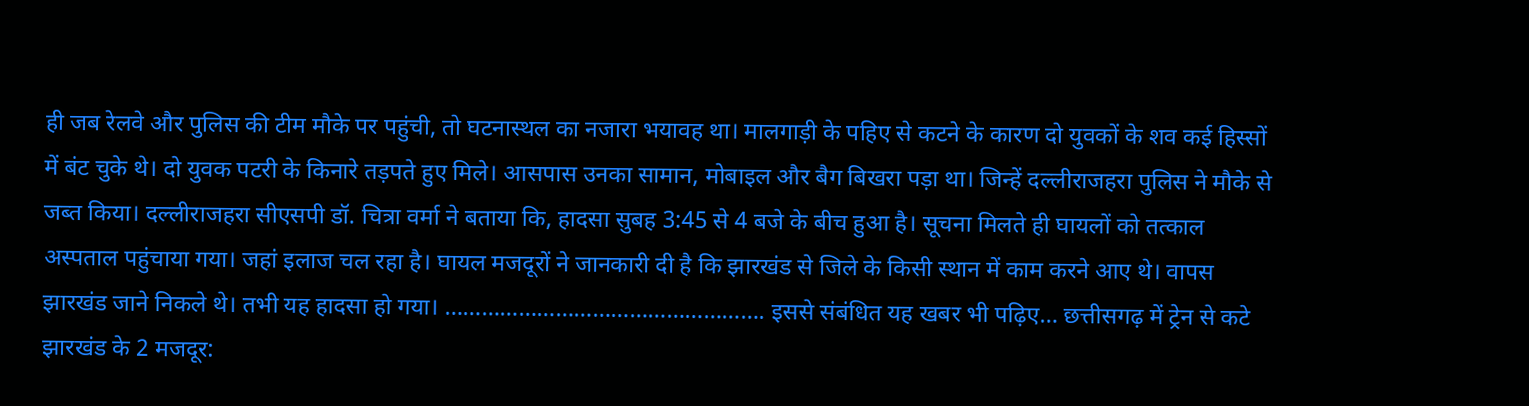ही जब रेलवे और पुलिस की टीम मौके पर पहुंची, तो घटनास्थल का नजारा भयावह था। मालगाड़ी के पहिए से कटने के कारण दो युवकों के शव कई हिस्सों में बंट चुके थे। दो युवक पटरी के किनारे तड़पते हुए मिले। आसपास उनका सामान, मोबाइल और बैग बिखरा पड़ा था। जिन्हें दल्लीराजहरा पुलिस ने मौके से जब्त किया। दल्लीराजहरा सीएसपी डॉ. चित्रा वर्मा ने बताया कि, हादसा सुबह 3:45 से 4 बजे के बीच हुआ है। सूचना मिलते ही घायलों को तत्काल अस्पताल पहुंचाया गया। जहां इलाज चल रहा है। घायल मजदूरों ने जानकारी दी है कि झारखंड से जिले के किसी स्थान में काम करने आए थे। वापस झारखंड जाने निकले थे। तभी यह हादसा हो गया। ……………………………………………. इससे संबंधित यह खबर भी पढ़िए… छत्तीसगढ़ में ट्रेन से कटे झारखंड के 2 मजदूर: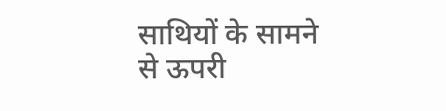साथियों के सामने से ऊपरी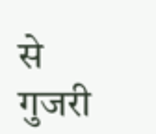से गुजरी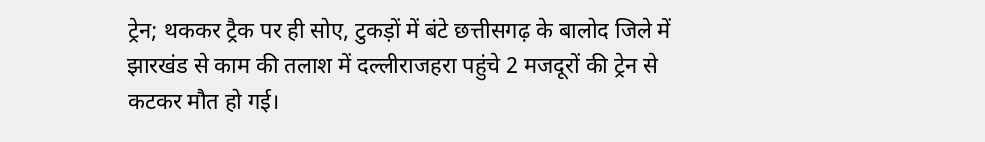ट्रेन; थककर ट्रैक पर ही सोए, टुकड़ों में बंटे छत्तीसगढ़ के बालोद जिले में झारखंड से काम की तलाश में दल्लीराजहरा पहुंचे 2 मजदूरों की ट्रेन से कटकर मौत हो गई।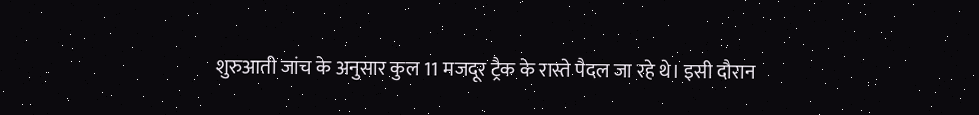शुरुआती जांच के अनुसार कुल 11 मजदूर ट्रैक के रास्ते पैदल जा रहे थे। इसी दौरान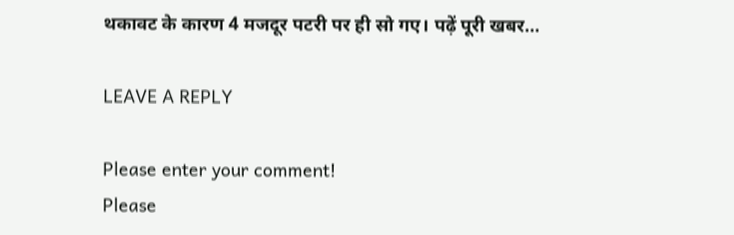थकावट के कारण 4 मजदूर पटरी पर ही सो गए। पढ़ें पूरी खबर…

LEAVE A REPLY

Please enter your comment!
Please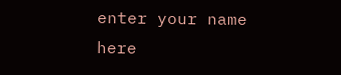enter your name here